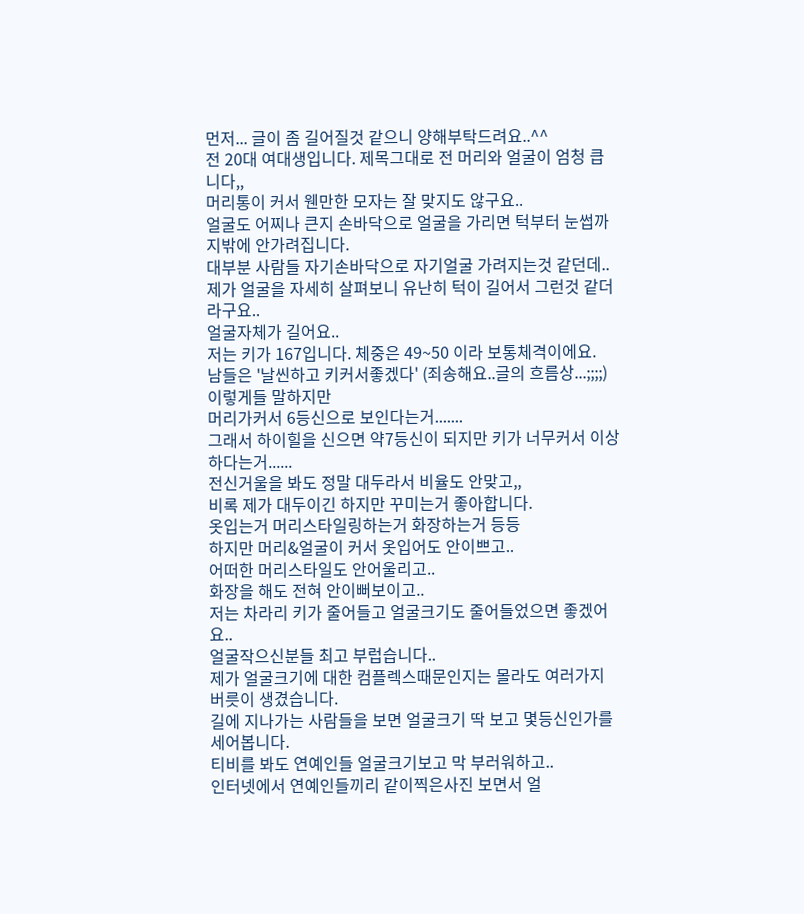먼저... 글이 좀 길어질것 같으니 양해부탁드려요..^^
전 20대 여대생입니다. 제목그대로 전 머리와 얼굴이 엄청 큽니다,,
머리통이 커서 웬만한 모자는 잘 맞지도 않구요..
얼굴도 어찌나 큰지 손바닥으로 얼굴을 가리면 턱부터 눈썹까지밖에 안가려집니다.
대부분 사람들 자기손바닥으로 자기얼굴 가려지는것 같던데..
제가 얼굴을 자세히 살펴보니 유난히 턱이 길어서 그런것 같더라구요..
얼굴자체가 길어요..
저는 키가 167입니다. 체중은 49~50 이라 보통체격이에요.
남들은 '날씬하고 키커서좋겠다' (죄송해요..글의 흐름상...;;;;) 이렇게들 말하지만
머리가커서 6등신으로 보인다는거.......
그래서 하이힐을 신으면 약7등신이 되지만 키가 너무커서 이상하다는거......
전신거울을 봐도 정말 대두라서 비율도 안맞고,,
비록 제가 대두이긴 하지만 꾸미는거 좋아합니다.
옷입는거 머리스타일링하는거 화장하는거 등등
하지만 머리&얼굴이 커서 옷입어도 안이쁘고..
어떠한 머리스타일도 안어울리고..
화장을 해도 전혀 안이뻐보이고..
저는 차라리 키가 줄어들고 얼굴크기도 줄어들었으면 좋겠어요..
얼굴작으신분들 최고 부럽습니다..
제가 얼굴크기에 대한 컴플렉스때문인지는 몰라도 여러가지 버릇이 생겼습니다.
길에 지나가는 사람들을 보면 얼굴크기 딱 보고 몇등신인가를 세어봅니다.
티비를 봐도 연예인들 얼굴크기보고 막 부러워하고..
인터넷에서 연예인들끼리 같이찍은사진 보면서 얼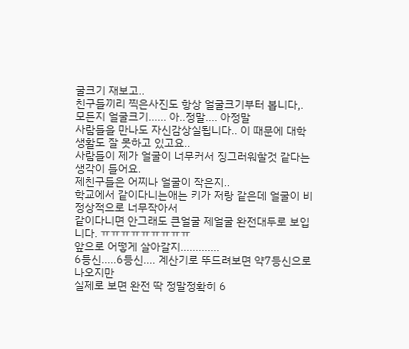굴크기 재보고..
친구들끼리 찍은사진도 항상 얼굴크기부터 봅니다,.
모든지 얼굴크기...... 아..정말.... 아정말
사람들을 만나도 자신감상실됩니다.. 이 때문에 대학생활도 잘 못하고 있고요..
사람들이 제가 얼굴이 너무커서 징그러워할것 같다는 생각이 들어요.
제친구들은 어찌나 얼굴이 작은지..
학교에서 같이다니는애는 키가 저랑 같은데 얼굴이 비정상적으로 너무작아서
같이다니면 안그래도 큰얼굴 제얼굴 완전대두로 보입니다. ㅠㅠㅠㅠㅠㅠㅠㅠㅠ
앞으로 어떻게 살아갈지.............
6등신.....6등신.... 계산기로 뚜드려보면 약7등신으로 나오지만
실제로 보면 완전 딱 정말정확히 6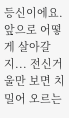등신이에요.
앞으로 어떻게 살아갈지... 전신거울만 보면 치밀어 오르는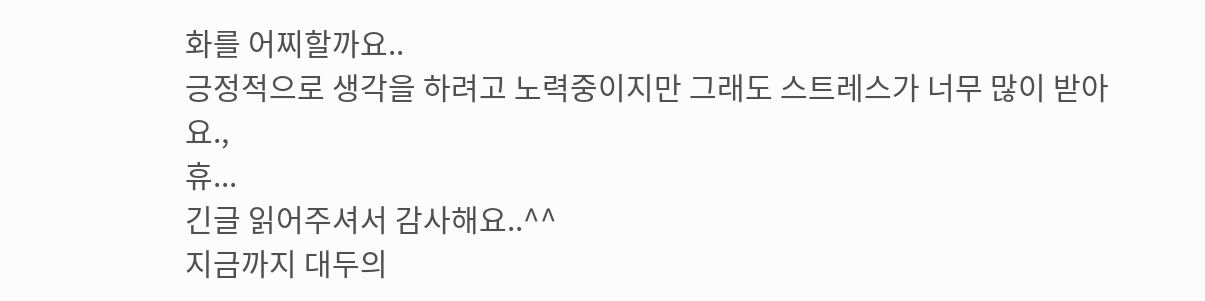화를 어찌할까요..
긍정적으로 생각을 하려고 노력중이지만 그래도 스트레스가 너무 많이 받아요.,
휴...
긴글 읽어주셔서 감사해요..^^
지금까지 대두의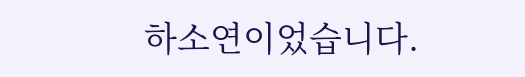하소연이었습니다.